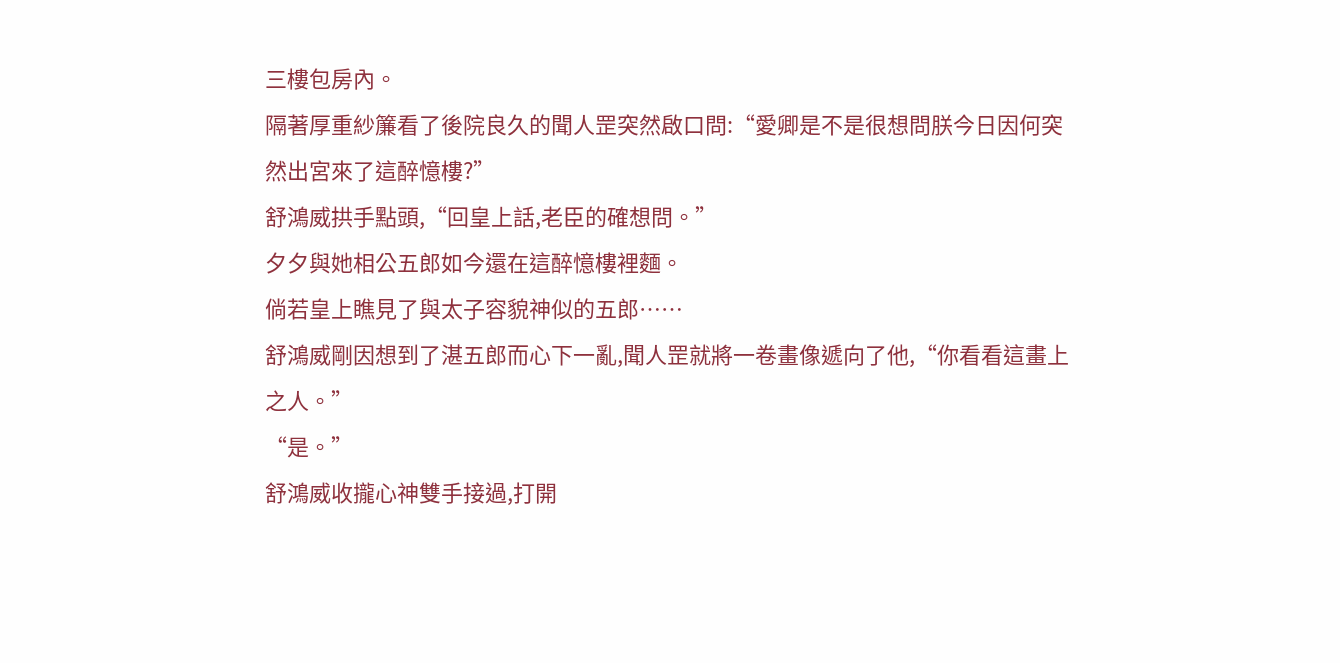三樓包房內。
隔著厚重紗簾看了後院良久的聞人罡突然啟口問:“愛卿是不是很想問朕今日因何突然出宮來了這醉憶樓?”
舒鴻威拱手點頭,“回皇上話,老臣的確想問。”
夕夕與她相公五郎如今還在這醉憶樓裡麵。
倘若皇上瞧見了與太子容貌神似的五郎……
舒鴻威剛因想到了湛五郎而心下一亂,聞人罡就將一卷畫像遞向了他,“你看看這畫上之人。”
“是。”
舒鴻威收攏心神雙手接過,打開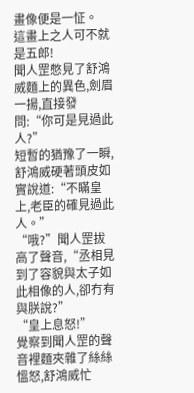畫像便是一怔。
這畫上之人可不就是五郎!
聞人罡憋見了舒鴻威麵上的異色,劍眉一揚,直接發問:“你可是見過此人?”
短暫的猶豫了一瞬,舒鴻威硬著頭皮如實說道:“不瞞皇上,老臣的確見過此人。”
“哦?”聞人罡拔高了聲音,“丞相見到了容貌與太子如此相像的人,卻冇有與朕說?”
“皇上息怒!”
覺察到聞人罡的聲音裡麵夾雜了絲絲慍怒,舒鴻威忙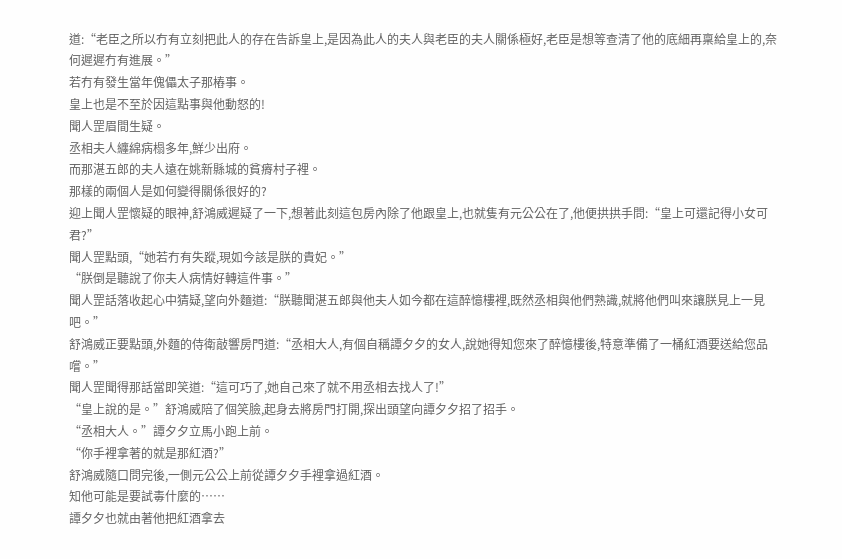道:“老臣之所以冇有立刻把此人的存在告訴皇上,是因為此人的夫人與老臣的夫人關係極好,老臣是想等查清了他的底細再稟給皇上的,奈何遲遲冇有進展。”
若冇有發生當年傀儡太子那樁事。
皇上也是不至於因這點事與他動怒的!
聞人罡眉間生疑。
丞相夫人纏綿病榻多年,鮮少出府。
而那湛五郎的夫人遠在姚新縣城的貧瘠村子裡。
那樣的兩個人是如何變得關係很好的?
迎上聞人罡懷疑的眼神,舒鴻威遲疑了一下,想著此刻這包房內除了他跟皇上,也就隻有元公公在了,他便拱拱手問:“皇上可還記得小女可君?”
聞人罡點頭,“她若冇有失蹤,現如今該是朕的貴妃。”
“朕倒是聽說了你夫人病情好轉這件事。”
聞人罡話落收起心中猜疑,望向外麵道:“朕聽聞湛五郎與他夫人如今都在這醉憶樓裡,既然丞相與他們熟識,就將他們叫來讓朕見上一見吧。”
舒鴻威正要點頭,外麵的侍衛敲響房門道:“丞相大人,有個自稱譚夕夕的女人,說她得知您來了醉憶樓後,特意準備了一桶紅酒要送給您品嚐。”
聞人罡聞得那話當即笑道:“這可巧了,她自己來了就不用丞相去找人了!”
“皇上說的是。”舒鴻威陪了個笑臉,起身去將房門打開,探出頭望向譚夕夕招了招手。
“丞相大人。”譚夕夕立馬小跑上前。
“你手裡拿著的就是那紅酒?”
舒鴻威隨口問完後,一側元公公上前從譚夕夕手裡拿過紅酒。
知他可能是要試毒什麼的……
譚夕夕也就由著他把紅酒拿去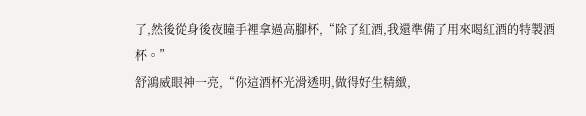了,然後從身後夜瞳手裡拿過高腳杯,“除了紅酒,我還準備了用來喝紅酒的特製酒杯。”
舒鴻威眼神一亮,“你這酒杯光滑透明,做得好生精緻,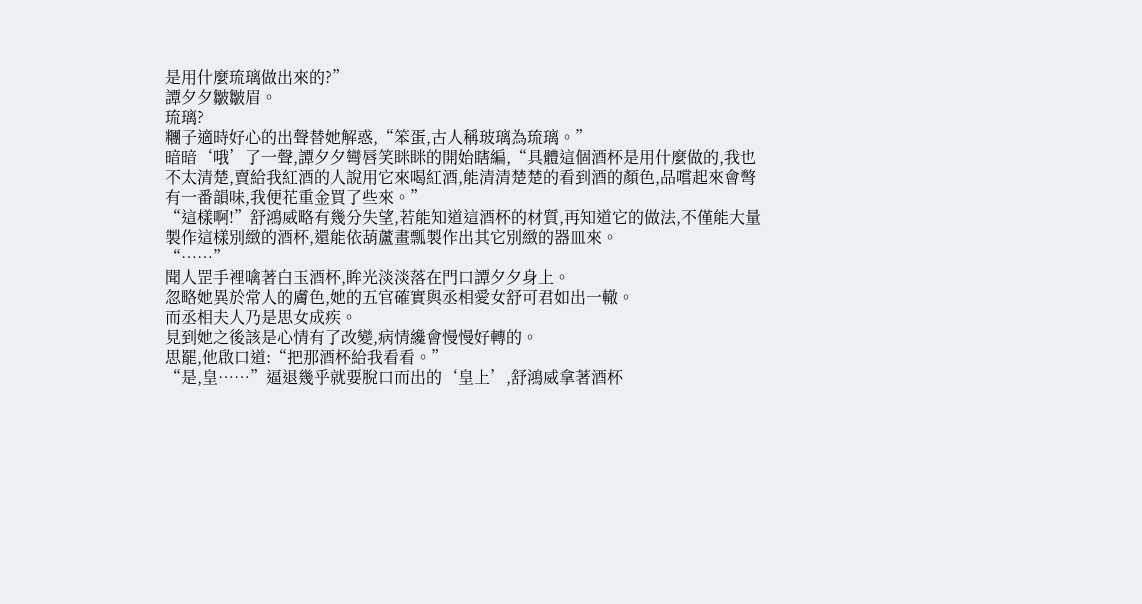是用什麼琉璃做出來的?”
譚夕夕皺皺眉。
琉璃?
糰子適時好心的出聲替她解惑,“笨蛋,古人稱玻璃為琉璃。”
暗暗‘哦’了一聲,譚夕夕彎唇笑眯眯的開始瞎編,“具體這個酒杯是用什麼做的,我也不太清楚,賣給我紅酒的人說用它來喝紅酒,能清清楚楚的看到酒的顏色,品嚐起來會彆有一番韻味,我便花重金買了些來。”
“這樣啊!”舒鴻威略有幾分失望,若能知道這酒杯的材質,再知道它的做法,不僅能大量製作這樣別緻的酒杯,還能依葫蘆畫瓢製作出其它別緻的器皿來。
“……”
聞人罡手裡噙著白玉酒杯,眸光淡淡落在門口譚夕夕身上。
忽略她異於常人的膚色,她的五官確實與丞相愛女舒可君如出一轍。
而丞相夫人乃是思女成疾。
見到她之後該是心情有了改變,病情纔會慢慢好轉的。
思罷,他啟口道:“把那酒杯給我看看。”
“是,皇……”逼退幾乎就要脫口而出的‘皇上’,舒鴻威拿著酒杯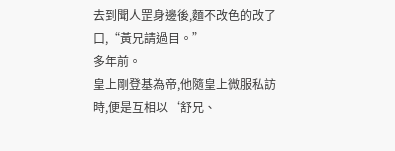去到聞人罡身邊後,麵不改色的改了口,“黃兄請過目。”
多年前。
皇上剛登基為帝,他隨皇上微服私訪時,便是互相以‘舒兄、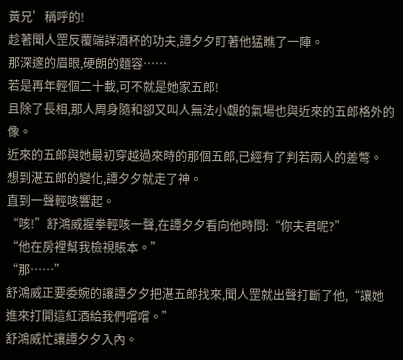黃兄’稱呼的!
趁著聞人罡反覆端詳酒杯的功夫,譚夕夕盯著他猛瞧了一陣。
那深邃的眉眼,硬朗的麵容……
若是再年輕個二十載,可不就是她家五郎!
且除了長相,那人周身隨和卻又叫人無法小覷的氣場也與近來的五郎格外的像。
近來的五郎與她最初穿越過來時的那個五郎,已經有了判若兩人的差彆。
想到湛五郎的變化,譚夕夕就走了神。
直到一聲輕咳響起。
“咳!”舒鴻威握拳輕咳一聲,在譚夕夕看向他時問:“你夫君呢?”
“他在房裡幫我檢視賬本。”
“那……”
舒鴻威正要委婉的讓譚夕夕把湛五郎找來,聞人罡就出聲打斷了他,“讓她進來打開這紅酒給我們嚐嚐。”
舒鴻威忙讓譚夕夕入內。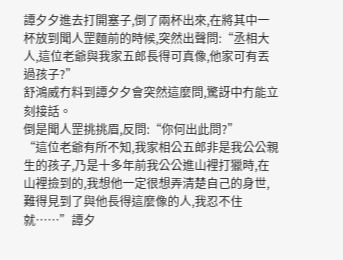譚夕夕進去打開塞子,倒了兩杯出來,在將其中一杯放到聞人罡麵前的時候,突然出聲問:“丞相大人,這位老爺與我家五郎長得可真像,他家可有丟過孩子?”
舒鴻威冇料到譚夕夕會突然這麼問,驚訝中冇能立刻接話。
倒是聞人罡挑挑眉,反問:“你何出此問?”
“這位老爺有所不知,我家相公五郎非是我公公親生的孩子,乃是十多年前我公公進山裡打獵時,在山裡撿到的,我想他一定很想弄清楚自己的身世,難得見到了與他長得這麼像的人,我忍不住就……”譚夕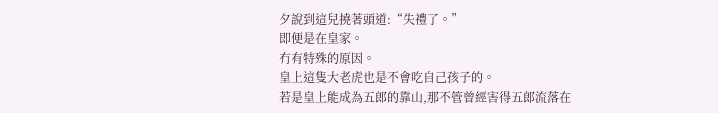夕說到這兒撓著頭道:“失禮了。”
即便是在皇家。
冇有特殊的原因。
皇上這隻大老虎也是不會吃自己孩子的。
若是皇上能成為五郎的靠山,那不管曾經害得五郎流落在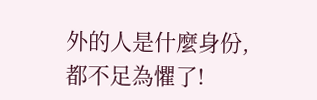外的人是什麼身份,都不足為懼了!